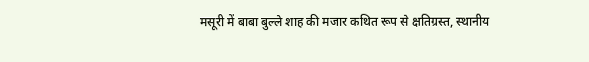मसूरी में बाबा बुल्ले शाह की मजार कथित रूप से क्षतिग्रस्त, स्थानीय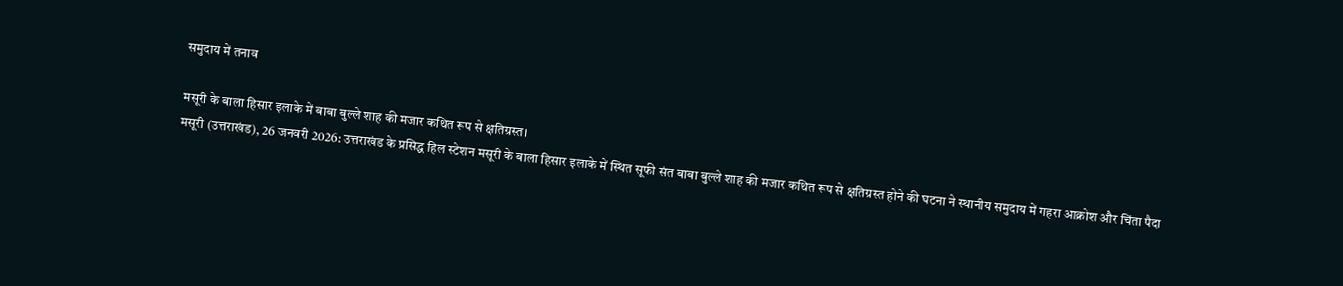समुदाय में तनाव

मसूरी के बाला हिसार इलाके में बाबा बुल्ले शाह की मजार कथित रूप से क्षतिग्रस्त।
मसूरी (उत्तराखंड), 26 जनवरी 2026: उत्तराखंड के प्रसिद्ध हिल स्टेशन मसूरी के बाला हिसार इलाके में स्थित सूफी संत बाबा बुल्ले शाह की मजार कथित रूप से क्षतिग्रस्त होने की घटना ने स्थानीय समुदाय में गहरा आक्रोश और चिंता पैदा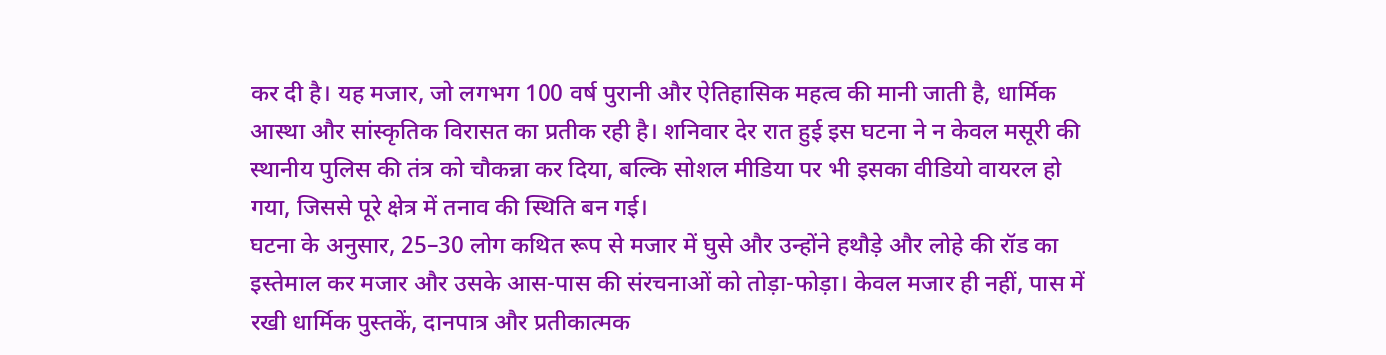कर दी है। यह मजार, जो लगभग 100 वर्ष पुरानी और ऐतिहासिक महत्व की मानी जाती है, धार्मिक आस्था और सांस्कृतिक विरासत का प्रतीक रही है। शनिवार देर रात हुई इस घटना ने न केवल मसूरी की स्थानीय पुलिस की तंत्र को चौकन्ना कर दिया, बल्कि सोशल मीडिया पर भी इसका वीडियो वायरल हो गया, जिससे पूरे क्षेत्र में तनाव की स्थिति बन गई।
घटना के अनुसार, 25–30 लोग कथित रूप से मजार में घुसे और उन्होंने हथौड़े और लोहे की रॉड का इस्तेमाल कर मजार और उसके आस-पास की संरचनाओं को तोड़ा-फोड़ा। केवल मजार ही नहीं, पास में रखी धार्मिक पुस्तकें, दानपात्र और प्रतीकात्मक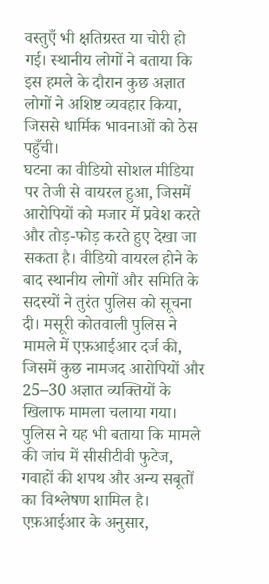वस्तुएँ भी क्षतिग्रस्त या चोरी हो गई। स्थानीय लोगों ने बताया कि इस हमले के दौरान कुछ अज्ञात लोगों ने अशिष्ट व्यवहार किया, जिससे धार्मिक भावनाओं को ठेस पहुँची।
घटना का वीडियो सोशल मीडिया पर तेजी से वायरल हुआ, जिसमें आरोपियों को मजार में प्रवेश करते और तोड़-फोड़ करते हुए देखा जा सकता है। वीडियो वायरल होने के बाद स्थानीय लोगों और समिति के सदस्यों ने तुरंत पुलिस को सूचना दी। मसूरी कोतवाली पुलिस ने मामले में एफ़आईआर दर्ज की, जिसमें कुछ नामजद आरोपियों और 25–30 अज्ञात व्यक्तियों के खिलाफ मामला चलाया गया। पुलिस ने यह भी बताया कि मामले की जांच में सीसीटीवी फुटेज, गवाहों की शपथ और अन्य सबूतों का विश्लेषण शामिल है।
एफ़आईआर के अनुसार,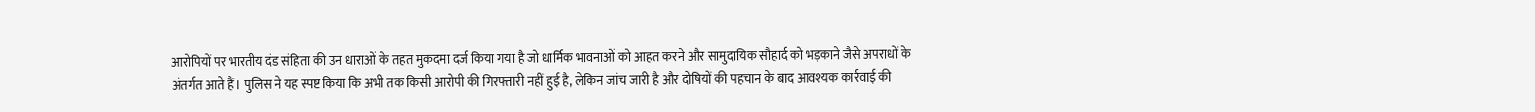आरोपियों पर भारतीय दंड संहिता की उन धाराओं के तहत मुकदमा दर्ज किया गया है जो धार्मिक भावनाओं को आहत करने और सामुदायिक सौहार्द को भड़काने जैसे अपराधों के अंतर्गत आते हैं। पुलिस ने यह स्पष्ट किया कि अभी तक किसी आरोपी की गिरफ्तारी नहीं हुई है, लेकिन जांच जारी है और दोषियों की पहचान के बाद आवश्यक कार्रवाई की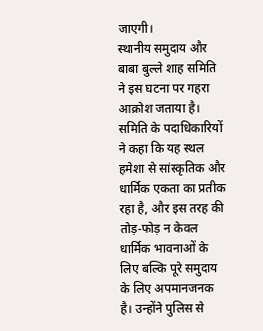जाएगी।
स्थानीय समुदाय और बाबा बुल्ले शाह समिति ने इस घटना पर गहरा आक्रोश जताया है। समिति के पदाधिकारियों ने कहा कि यह स्थल हमेशा से सांस्कृतिक और धार्मिक एकता का प्रतीक रहा है, और इस तरह की तोड़-फोड़ न केवल धार्मिक भावनाओं के लिए बल्कि पूरे समुदाय के लिए अपमानजनक है। उन्होंने पुलिस से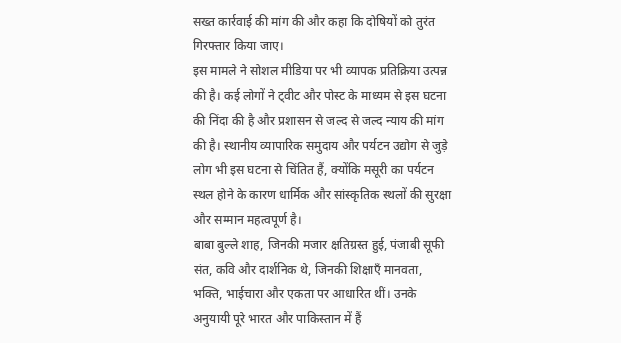सख्त कार्रवाई की मांग की और कहा कि दोषियों को तुरंत गिरफ्तार किया जाए।
इस मामले ने सोशल मीडिया पर भी व्यापक प्रतिक्रिया उत्पन्न की है। कई लोगों ने ट्वीट और पोस्ट के माध्यम से इस घटना की निंदा की है और प्रशासन से जल्द से जल्द न्याय की मांग की है। स्थानीय व्यापारिक समुदाय और पर्यटन उद्योग से जुड़े लोग भी इस घटना से चिंतित हैं, क्योंकि मसूरी का पर्यटन स्थल होने के कारण धार्मिक और सांस्कृतिक स्थलों की सुरक्षा और सम्मान महत्वपूर्ण है।
बाबा बुल्ले शाह, जिनकी मजार क्षतिग्रस्त हुई, पंजाबी सूफी संत, कवि और दार्शनिक थे, जिनकी शिक्षाएँ मानवता, भक्ति, भाईचारा और एकता पर आधारित थीं। उनके अनुयायी पूरे भारत और पाकिस्तान में हैं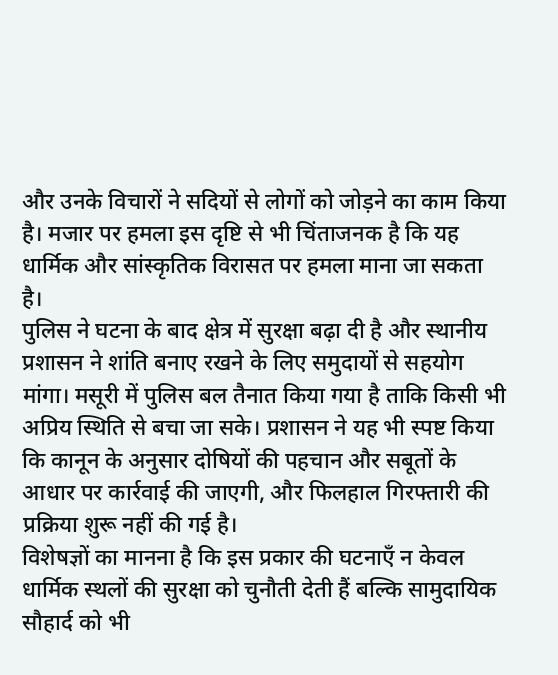और उनके विचारों ने सदियों से लोगों को जोड़ने का काम किया है। मजार पर हमला इस दृष्टि से भी चिंताजनक है कि यह धार्मिक और सांस्कृतिक विरासत पर हमला माना जा सकता है।
पुलिस ने घटना के बाद क्षेत्र में सुरक्षा बढ़ा दी है और स्थानीय प्रशासन ने शांति बनाए रखने के लिए समुदायों से सहयोग मांगा। मसूरी में पुलिस बल तैनात किया गया है ताकि किसी भी अप्रिय स्थिति से बचा जा सके। प्रशासन ने यह भी स्पष्ट किया कि कानून के अनुसार दोषियों की पहचान और सबूतों के आधार पर कार्रवाई की जाएगी, और फिलहाल गिरफ्तारी की प्रक्रिया शुरू नहीं की गई है।
विशेषज्ञों का मानना है कि इस प्रकार की घटनाएँ न केवल धार्मिक स्थलों की सुरक्षा को चुनौती देती हैं बल्कि सामुदायिक सौहार्द को भी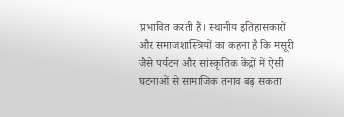प्रभावित करती हैं। स्थानीय इतिहासकारों और समाजशास्त्रियों का कहना है कि मसूरी जैसे पर्यटन और सांस्कृतिक केंद्रों में ऐसी घटनाओं से सामाजिक तनाव बढ़ सकता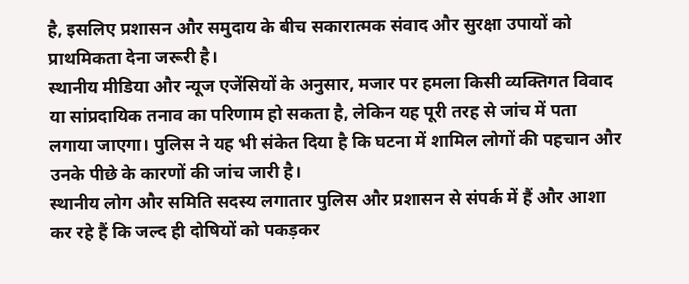है, इसलिए प्रशासन और समुदाय के बीच सकारात्मक संवाद और सुरक्षा उपायों को प्राथमिकता देना जरूरी है।
स्थानीय मीडिया और न्यूज एजेंसियों के अनुसार, मजार पर हमला किसी व्यक्तिगत विवाद या सांप्रदायिक तनाव का परिणाम हो सकता है, लेकिन यह पूरी तरह से जांच में पता लगाया जाएगा। पुलिस ने यह भी संकेत दिया है कि घटना में शामिल लोगों की पहचान और उनके पीछे के कारणों की जांच जारी है।
स्थानीय लोग और समिति सदस्य लगातार पुलिस और प्रशासन से संपर्क में हैं और आशा कर रहे हैं कि जल्द ही दोषियों को पकड़कर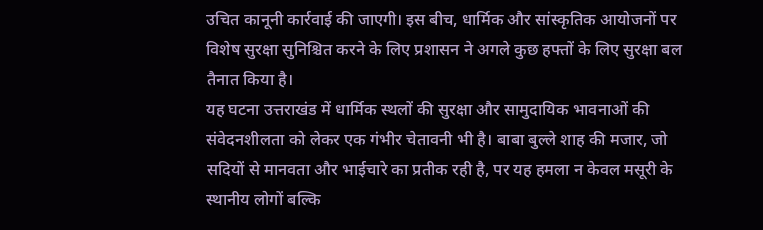उचित कानूनी कार्रवाई की जाएगी। इस बीच, धार्मिक और सांस्कृतिक आयोजनों पर विशेष सुरक्षा सुनिश्चित करने के लिए प्रशासन ने अगले कुछ हफ्तों के लिए सुरक्षा बल तैनात किया है।
यह घटना उत्तराखंड में धार्मिक स्थलों की सुरक्षा और सामुदायिक भावनाओं की संवेदनशीलता को लेकर एक गंभीर चेतावनी भी है। बाबा बुल्ले शाह की मजार, जो सदियों से मानवता और भाईचारे का प्रतीक रही है, पर यह हमला न केवल मसूरी के स्थानीय लोगों बल्कि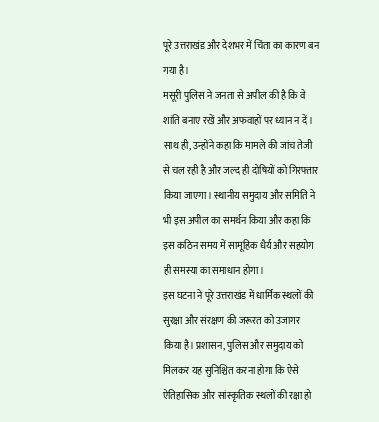पूरे उत्तराखंड और देशभर में चिंता का कारण बन गया है।
मसूरी पुलिस ने जनता से अपील की है कि वे शांति बनाए रखें और अफवाहों पर ध्यान न दें। साथ ही, उन्होंने कहा कि मामले की जांच तेजी से चल रही है और जल्द ही दोषियों को गिरफ्तार किया जाएगा। स्थानीय समुदाय और समिति ने भी इस अपील का समर्थन किया और कहा कि इस कठिन समय में सामूहिक धैर्य और सहयोग ही समस्या का समाधान होगा।
इस घटना ने पूरे उत्तराखंड में धार्मिक स्थलों की सुरक्षा और संरक्षण की जरूरत को उजागर किया है। प्रशासन, पुलिस और समुदाय को मिलकर यह सुनिश्चित करना होगा कि ऐसे ऐतिहासिक और सांस्कृतिक स्थलों की रक्षा हो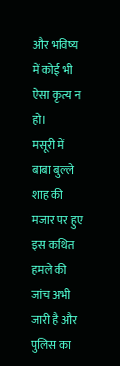और भविष्य में कोई भी ऐसा कृत्य न हो।
मसूरी में बाबा बुल्ले शाह की मजार पर हुए इस कथित हमले की जांच अभी जारी है और पुलिस का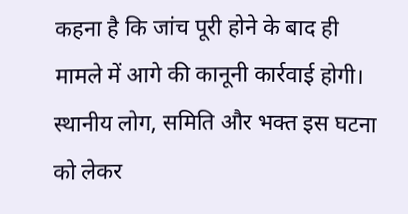कहना है कि जांच पूरी होने के बाद ही मामले में आगे की कानूनी कार्रवाई होगी। स्थानीय लोग, समिति और भक्त इस घटना को लेकर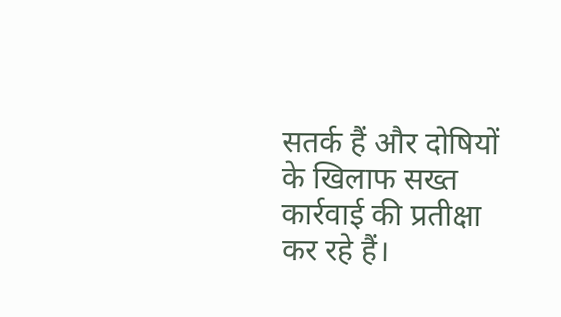सतर्क हैं और दोषियों के खिलाफ सख्त कार्रवाई की प्रतीक्षा कर रहे हैं।